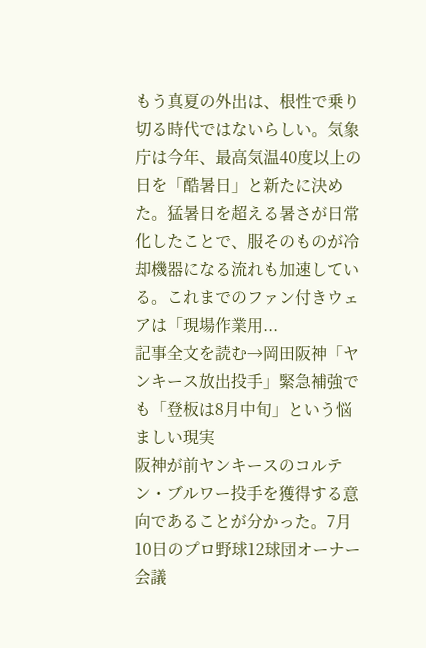もう真夏の外出は、根性で乗り切る時代ではないらしい。気象庁は今年、最高気温40度以上の日を「酷暑日」と新たに決めた。猛暑日を超える暑さが日常化したことで、服そのものが冷却機器になる流れも加速している。これまでのファン付きウェアは「現場作業用...
記事全文を読む→岡田阪神「ヤンキース放出投手」緊急補強でも「登板は8月中旬」という悩ましい現実
阪神が前ヤンキースのコルテン・ブルワー投手を獲得する意向であることが分かった。7月10日のプロ野球12球団オーナー会議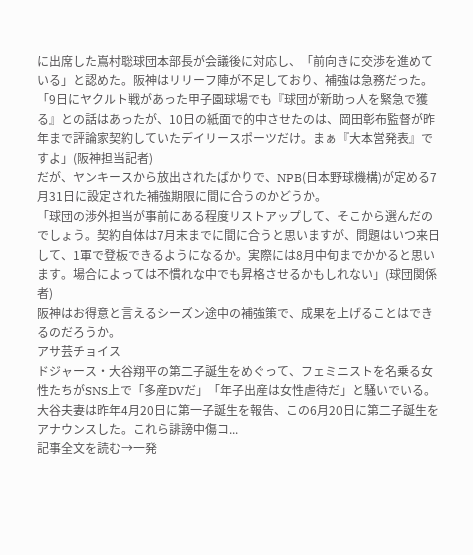に出席した嶌村聡球団本部長が会議後に対応し、「前向きに交渉を進めている」と認めた。阪神はリリーフ陣が不足しており、補強は急務だった。
「9日にヤクルト戦があった甲子園球場でも『球団が新助っ人を緊急で獲る』との話はあったが、10日の紙面で的中させたのは、岡田彰布監督が昨年まで評論家契約していたデイリースポーツだけ。まぁ『大本営発表』ですよ」(阪神担当記者)
だが、ヤンキースから放出されたばかりで、NPB(日本野球機構)が定める7月31日に設定された補強期限に間に合うのかどうか。
「球団の渉外担当が事前にある程度リストアップして、そこから選んだのでしょう。契約自体は7月末までに間に合うと思いますが、問題はいつ来日して、1軍で登板できるようになるか。実際には8月中旬までかかると思います。場合によっては不慣れな中でも昇格させるかもしれない」(球団関係者)
阪神はお得意と言えるシーズン途中の補強策で、成果を上げることはできるのだろうか。
アサ芸チョイス
ドジャース・大谷翔平の第二子誕生をめぐって、フェミニストを名乗る女性たちがSNS上で「多産DVだ」「年子出産は女性虐待だ」と騒いでいる。大谷夫妻は昨年4月20日に第一子誕生を報告、この6月20日に第二子誕生をアナウンスした。これら誹謗中傷コ...
記事全文を読む→一発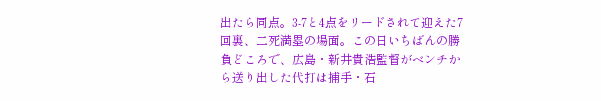出たら同点。3-7と4点をリードされて迎えた7回裏、二死満塁の場面。この日いちばんの勝負どころで、広島・新井貴浩監督がベンチから送り出した代打は捕手・石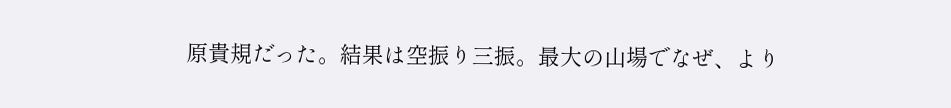原貴規だった。結果は空振り三振。最大の山場でなぜ、より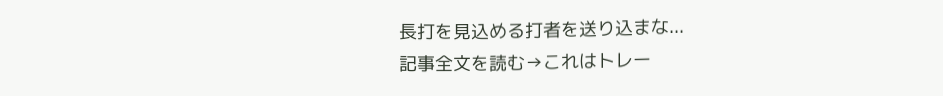長打を見込める打者を送り込まな...
記事全文を読む→これはトレー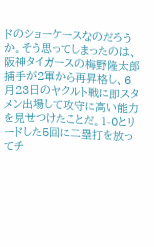ドのショーケースなのだろうか。そう思ってしまったのは、阪神タイガースの梅野隆太郎捕手が2軍から再昇格し、6月23日のヤクルト戦に即スタメン出場して攻守に高い能力を見せつけたことだ。1-0とリードした5回に二塁打を放ってチ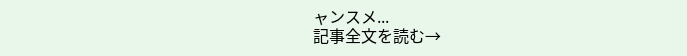ャンスメ...
記事全文を読む→